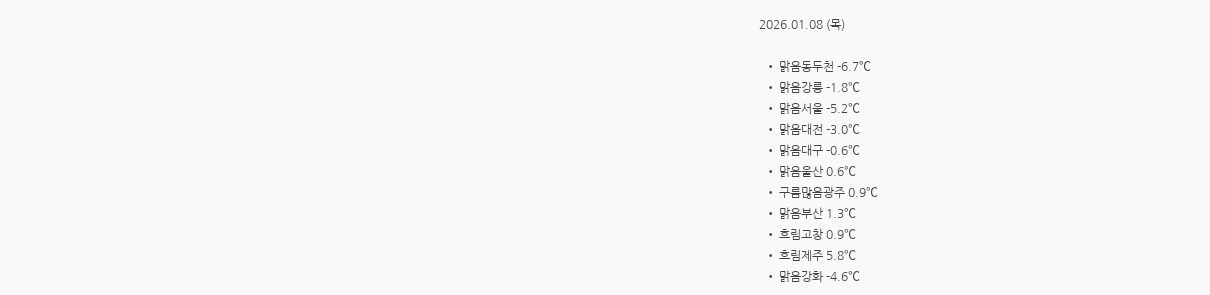2026.01.08 (목)

  • 맑음동두천 -6.7℃
  • 맑음강릉 -1.8℃
  • 맑음서울 -5.2℃
  • 맑음대전 -3.0℃
  • 맑음대구 -0.6℃
  • 맑음울산 0.6℃
  • 구름많음광주 0.9℃
  • 맑음부산 1.3℃
  • 흐림고창 0.9℃
  • 흐림제주 5.8℃
  • 맑음강화 -4.6℃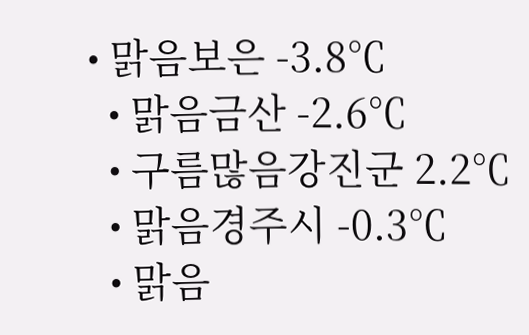• 맑음보은 -3.8℃
  • 맑음금산 -2.6℃
  • 구름많음강진군 2.2℃
  • 맑음경주시 -0.3℃
  • 맑음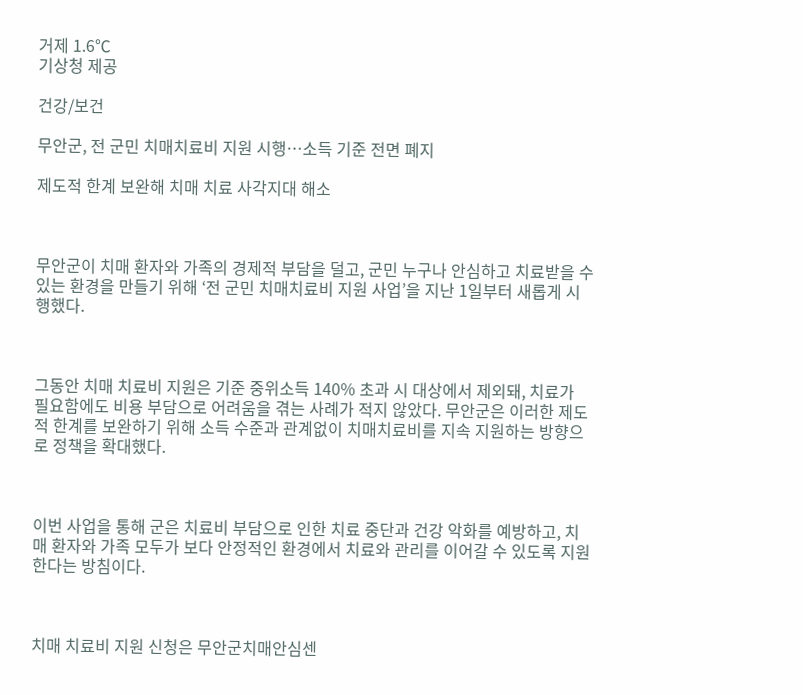거제 1.6℃
기상청 제공

건강/보건

무안군, 전 군민 치매치료비 지원 시행…소득 기준 전면 폐지

제도적 한계 보완해 치매 치료 사각지대 해소



무안군이 치매 환자와 가족의 경제적 부담을 덜고, 군민 누구나 안심하고 치료받을 수 있는 환경을 만들기 위해 ‘전 군민 치매치료비 지원 사업’을 지난 1일부터 새롭게 시행했다.



그동안 치매 치료비 지원은 기준 중위소득 140% 초과 시 대상에서 제외돼, 치료가 필요함에도 비용 부담으로 어려움을 겪는 사례가 적지 않았다. 무안군은 이러한 제도적 한계를 보완하기 위해 소득 수준과 관계없이 치매치료비를 지속 지원하는 방향으로 정책을 확대했다.



이번 사업을 통해 군은 치료비 부담으로 인한 치료 중단과 건강 악화를 예방하고, 치매 환자와 가족 모두가 보다 안정적인 환경에서 치료와 관리를 이어갈 수 있도록 지원한다는 방침이다.



치매 치료비 지원 신청은 무안군치매안심센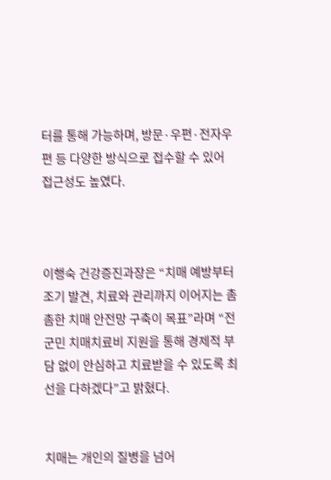터를 통해 가능하며, 방문·우편·전자우편 등 다양한 방식으로 접수할 수 있어 접근성도 높였다.



이행숙 건강증진과장은 “치매 예방부터 조기 발견, 치료와 관리까지 이어지는 촘촘한 치매 안전망 구축이 목표”라며 “전 군민 치매치료비 지원을 통해 경제적 부담 없이 안심하고 치료받을 수 있도록 최선을 다하겠다”고 밝혔다.


치매는 개인의 질병을 넘어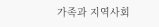가족과 지역사회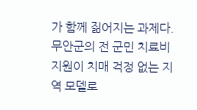가 함께 짊어지는 과제다. 무안군의 전 군민 치료비 지원이 치매 걱정 없는 지역 모델로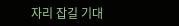자리 잡길 기대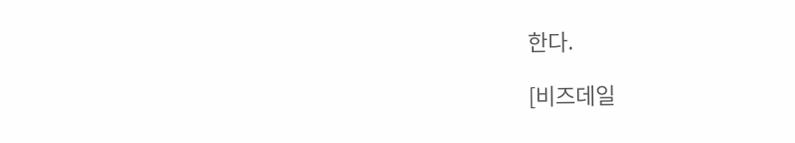한다.

[비즈데일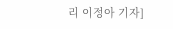리 이정아 기자]